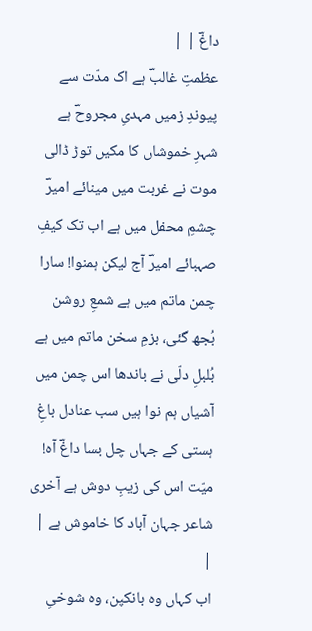داغؔ | |
عظمتِ غالبؔ ہے اک مدّت سے پیوندِ زمیں مہدیِ مجروحؔ ہے شہرِ خموشاں کا مکیں توڑ ڈالی موت نے غربت میں مینائے امیرؔ چشمِ محفل میں ہے اب تک کیفِ صہبائے امیرؔ آج لیکن ہمنوا! سارا چمن ماتم میں ہے شمعِ روشن بُجھ گئی، بزمِ سخن ماتم میں ہے بُلبلِ دلّی نے باندھا اس چمن میں آشیاں ہم نوا ہیں سب عنادل باغِ ہستی کے جہاں چل بسا داغؔ آہ! میّت اس کی زیبِ دوش ہے آخری شاعر جہان آباد کا خاموش ہے | |
اب کہاں وہ بانکپن، وہ شوخیِ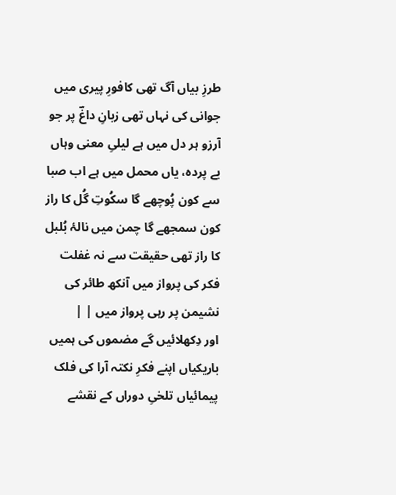طرزِ بیاں آگ تھی کافورِ پیری میں جوانی کی نہاں تھی زبانِ داغؔ پر جو آرزو ہر دل میں ہے لیلیِ معنی وہاں بے پردہ، یاں محمل میں ہے اب صبا سے کون پُوچھے گا سکُوتِ گُل کا راز کون سمجھے گا چمن میں نالۂ بُلبل کا راز تھی حقیقت سے نہ غفلت فکر کی پرواز میں آنکھ طائر کی نشیمن پر رہی پرواز میں | |
اور دِکھلائیں گے مضموں کی ہمیں باریکیاں اپنے فکرِ نکتہ آرا کی فلک پیمائیاں تلخیِ دوراں کے نقشے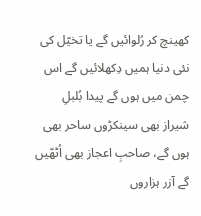کھینچ کر رُلوائیں گے یا تخیّل کی نئی دنیا ہمیں دِکھلائیں گے اس چمن میں ہوں گے پیدا بُلبلِ شیراز بھی سینکڑوں ساحر بھی ہوں گے، صاحبِ اعجاز بھی اُٹھّیں گے آزر ہزاروں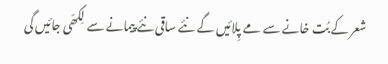شعر کے بُت خانے سے مے پِلائیں گے نئے ساقی نئے پیمانے سے لِکھّی جائیں گی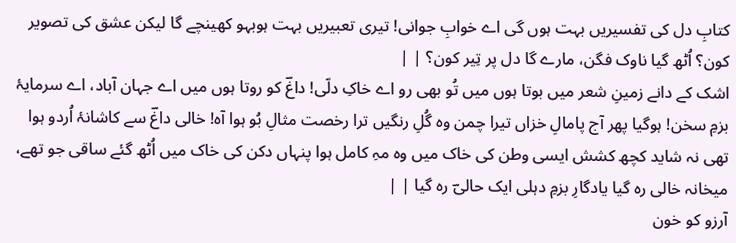کتابِ دل کی تفسیریں بہت ہوں گی اے خوابِ جوانی! تیری تعبیریں بہت ہوبہو کھینچے گا لیکن عشق کی تصویر کون؟ اُٹھ گیا ناوک فگن، مارے گا دل پر تِیر کون؟ | |
اشک کے دانے زمینِ شعر میں بوتا ہوں میں تُو بھی رو اے خاکِ دلّی! داغؔ کو روتا ہوں میں اے جہان آباد، اے سرمایۂ بزمِ سخن! ہوگیا پھر آج پامالِ خزاں تیرا چمن وہ گُلِ رنگیں ترا رخصت مثالِ بُو ہوا آہ! خالی داغؔ سے کاشانۂ اُردو ہوا تھی نہ شاید کچھ کشش ایسی وطن کی خاک میں وہ مہِ کامل ہوا پنہاں دکن کی خاک میں اُٹھ گئے ساقی جو تھے، میخانہ خالی رہ گیا یادگارِ بزمِ دہلی ایک حالیؔ رہ گیا | |
آرزو کو خون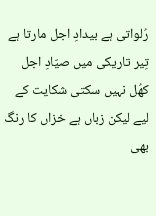رُلواتی ہے بیدادِ اجل مارتا ہے تِیر تاریکی میں صیّادِ اجل کھُل نہیں سکتی شکایت کے لیے لیکن زباں ہے خزاں کا رنگ بھی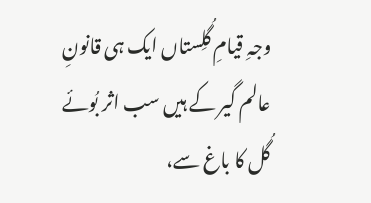وجہِ قیامِ گُلِستاں ایک ہی قانونِ عالم گیر کے ہیں سب اثر بُوئے گُل کا باغ سے،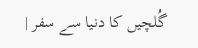گُلچیں کا دنیا سے سفر |